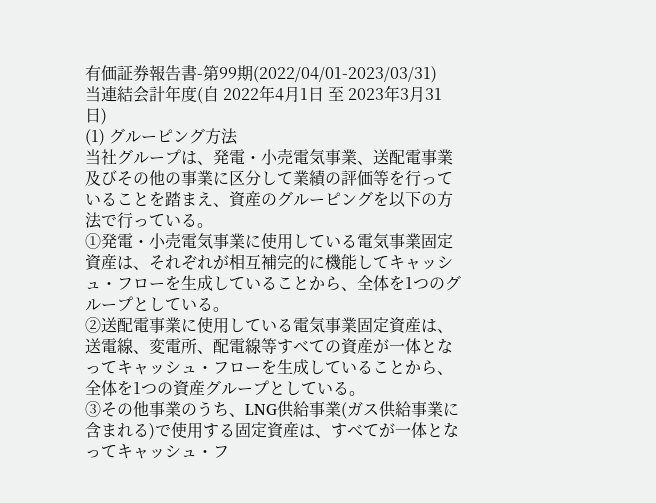有価証券報告書-第99期(2022/04/01-2023/03/31)
当連結会計年度(自 2022年4月1日 至 2023年3月31日)
(1) グルーピング方法
当社グループは、発電・小売電気事業、送配電事業及びその他の事業に区分して業績の評価等を行っていることを踏まえ、資産のグルーピングを以下の方法で行っている。
①発電・小売電気事業に使用している電気事業固定資産は、それぞれが相互補完的に機能してキャッシュ・フローを生成していることから、全体を1つのグループとしている。
②送配電事業に使用している電気事業固定資産は、送電線、変電所、配電線等すべての資産が一体となってキャッシュ・フローを生成していることから、全体を1つの資産グループとしている。
③その他事業のうち、LNG供給事業(ガス供給事業に含まれる)で使用する固定資産は、すべてが一体となってキャッシュ・フ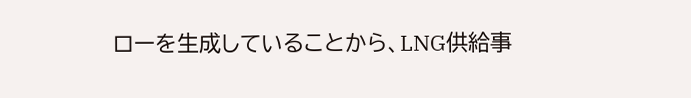ローを生成していることから、LNG供給事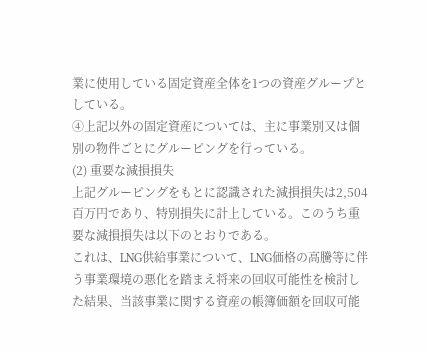業に使用している固定資産全体を1つの資産グループとしている。
④上記以外の固定資産については、主に事業別又は個別の物件ごとにグルーピングを行っている。
(2) 重要な減損損失
上記グルーピングをもとに認識された減損損失は2,504百万円であり、特別損失に計上している。このうち重要な減損損失は以下のとおりである。
これは、LNG供給事業について、LNG価格の高騰等に伴う事業環境の悪化を踏まえ将来の回収可能性を検討した結果、当該事業に関する資産の帳簿価額を回収可能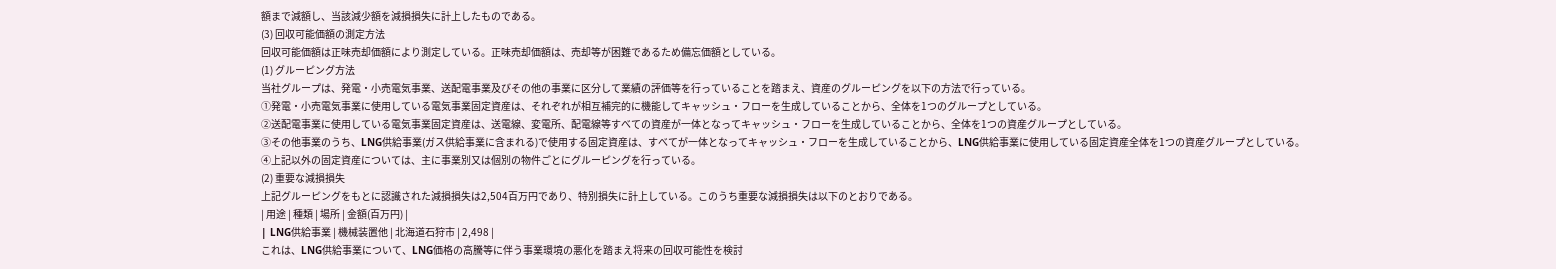額まで減額し、当該減少額を減損損失に計上したものである。
(3) 回収可能価額の測定方法
回収可能価額は正味売却価額により測定している。正味売却価額は、売却等が困難であるため備忘価額としている。
(1) グルーピング方法
当社グループは、発電・小売電気事業、送配電事業及びその他の事業に区分して業績の評価等を行っていることを踏まえ、資産のグルーピングを以下の方法で行っている。
①発電・小売電気事業に使用している電気事業固定資産は、それぞれが相互補完的に機能してキャッシュ・フローを生成していることから、全体を1つのグループとしている。
②送配電事業に使用している電気事業固定資産は、送電線、変電所、配電線等すべての資産が一体となってキャッシュ・フローを生成していることから、全体を1つの資産グループとしている。
③その他事業のうち、LNG供給事業(ガス供給事業に含まれる)で使用する固定資産は、すべてが一体となってキャッシュ・フローを生成していることから、LNG供給事業に使用している固定資産全体を1つの資産グループとしている。
④上記以外の固定資産については、主に事業別又は個別の物件ごとにグルーピングを行っている。
(2) 重要な減損損失
上記グルーピングをもとに認識された減損損失は2,504百万円であり、特別損失に計上している。このうち重要な減損損失は以下のとおりである。
| 用途 | 種類 | 場所 | 金額(百万円) |
| LNG供給事業 | 機械装置他 | 北海道石狩市 | 2,498 |
これは、LNG供給事業について、LNG価格の高騰等に伴う事業環境の悪化を踏まえ将来の回収可能性を検討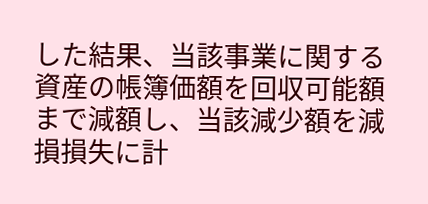した結果、当該事業に関する資産の帳簿価額を回収可能額まで減額し、当該減少額を減損損失に計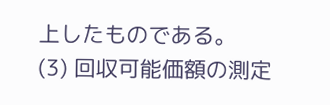上したものである。
(3) 回収可能価額の測定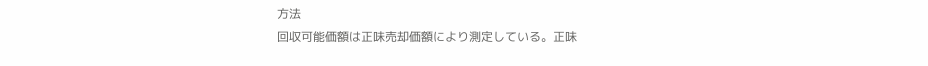方法
回収可能価額は正味売却価額により測定している。正味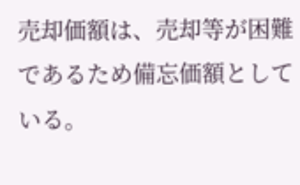売却価額は、売却等が困難であるため備忘価額としている。